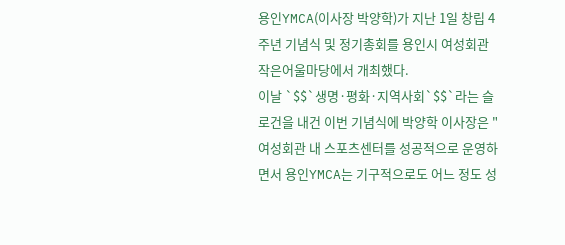용인YMCA(이사장 박양학)가 지난 1일 창립 4주년 기념식 및 정기총회를 용인시 여성회관 작은어울마당에서 개최했다.
이날 `$$`생명·평화·지역사회`$$`라는 슬로건을 내건 이번 기념식에 박양학 이사장은 "여성회관 내 스포츠센터를 성공적으로 운영하면서 용인YMCA는 기구적으로도 어느 정도 성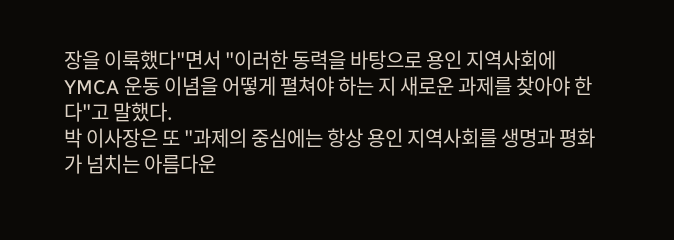장을 이룩했다"면서 "이러한 동력을 바탕으로 용인 지역사회에 YMCA 운동 이념을 어떻게 펼쳐야 하는 지 새로운 과제를 찾아야 한다"고 말했다.
박 이사장은 또 "과제의 중심에는 항상 용인 지역사회를 생명과 평화가 넘치는 아름다운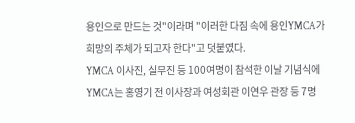용인으로 만드는 것"이라며 "이러한 다짐 속에 용인YMCA가 희망의 주체가 되고자 한다"고 덧붙였다.
YMCA 이사진, 실무진 등 100여명이 참석한 이날 기념식에 YMCA는 홍영기 전 이사장과 여성회관 이연우 관장 등 7명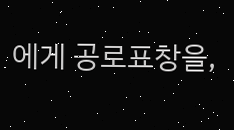에게 공로표창을,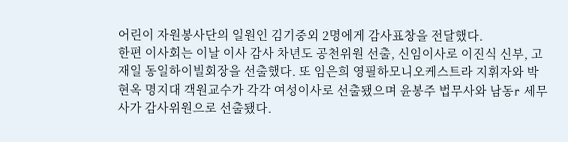어린이 자원봉사단의 일원인 김기중외 2명에게 감사표창을 전달했다.
한편 이사회는 이날 이사 감사 차년도 공천위원 선출, 신임이사로 이진식 신부, 고재일 동일하이빌회장을 선출했다. 또 임은희 영필하모니오케스트라 지휘자와 박현옥 명지대 객원교수가 각각 여성이사로 선출됐으며 윤봉주 법무사와 남동r 세무사가 감사위원으로 선출됐다.